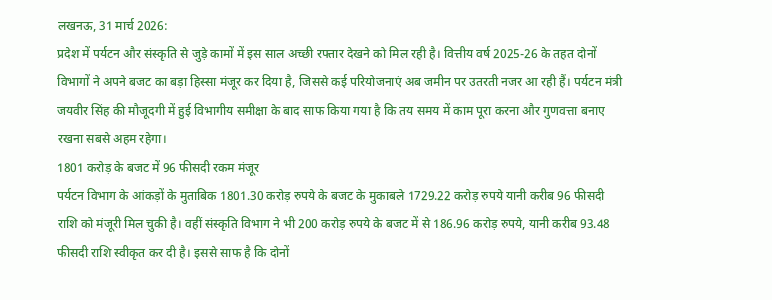लखनऊ, 31 मार्च 2026:
प्रदेश में पर्यटन और संस्कृति से जुड़े कामों में इस साल अच्छी रफ्तार देखने को मिल रही है। वित्तीय वर्ष 2025-26 के तहत दोनों विभागों ने अपने बजट का बड़ा हिस्सा मंजूर कर दिया है, जिससे कई परियोजनाएं अब जमीन पर उतरती नजर आ रही हैं। पर्यटन मंत्री जयवीर सिंह की मौजूदगी में हुई विभागीय समीक्षा के बाद साफ किया गया है कि तय समय में काम पूरा करना और गुणवत्ता बनाए रखना सबसे अहम रहेगा।
1801 करोड़ के बजट में 96 फीसदी रकम मंजूर
पर्यटन विभाग के आंकड़ों के मुताबिक 1801.30 करोड़ रुपये के बजट के मुकाबले 1729.22 करोड़ रुपये यानी करीब 96 फीसदी राशि को मंजूरी मिल चुकी है। वहीं संस्कृति विभाग ने भी 200 करोड़ रुपये के बजट में से 186.96 करोड़ रुपये, यानी करीब 93.48 फीसदी राशि स्वीकृत कर दी है। इससे साफ है कि दोनों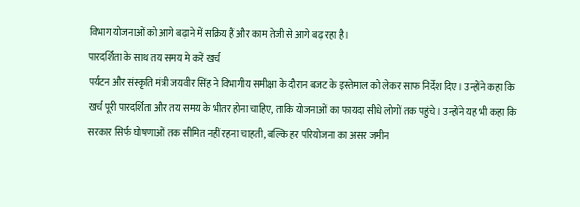विभाग योजनाओं को आगे बढ़ाने में सक्रिय हैं और काम तेजी से आगे बढ़ रहा है।
पारदर्शिता के साथ तय समय मे करें खर्च
पर्यटन और संस्कृति मंत्री जयवीर सिंह ने विभागीय समीक्षा के दौरान बजट के इस्तेमाल को लेकर साफ निर्देश दिए। उन्होंने कहा कि खर्च पूरी पारदर्शिता और तय समय के भीतर होना चाहिए, ताकि योजनाओं का फायदा सीधे लोगों तक पहुंचे। उन्होंने यह भी कहा कि सरकार सिर्फ घोषणाओं तक सीमित नहीं रहना चाहती, बल्कि हर परियोजना का असर जमीन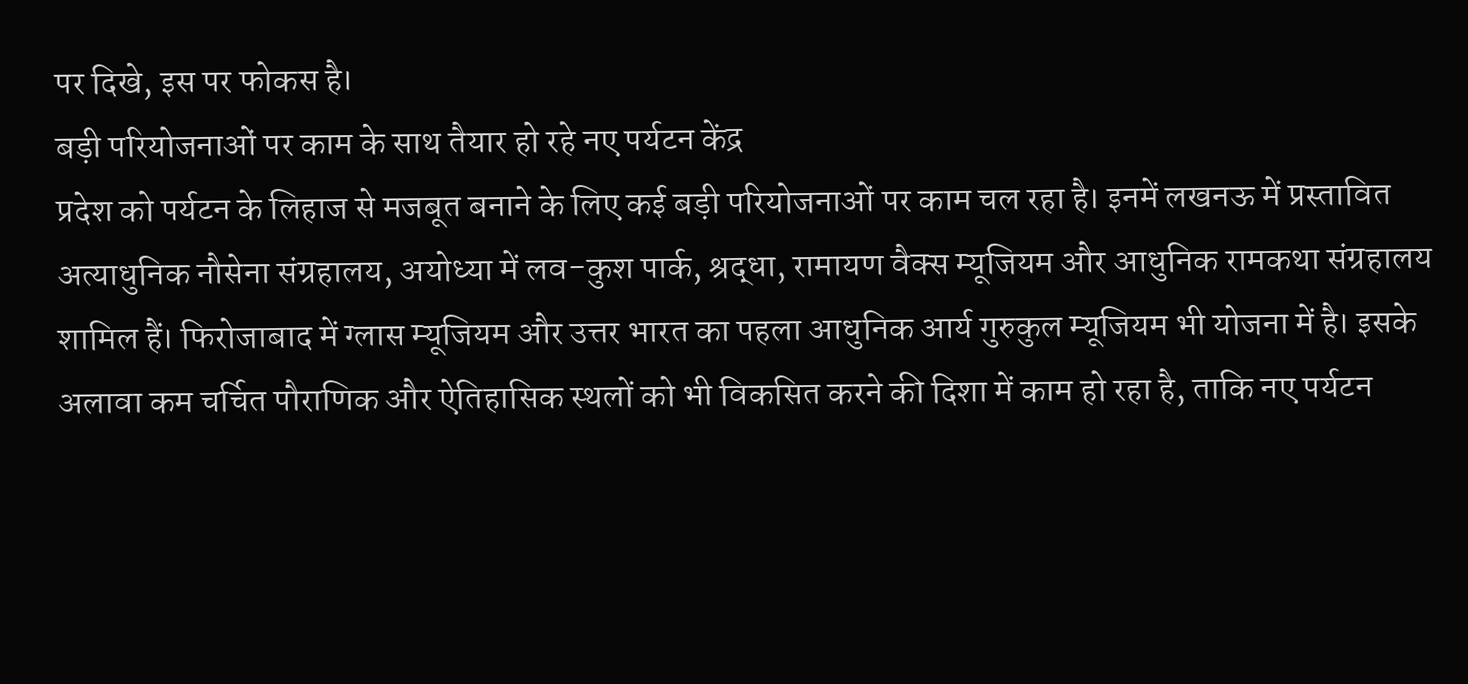पर दिखे, इस पर फोकस है।
बड़ी परियोजनाओं पर काम के साथ तैयार हो रहे नए पर्यटन केंद्र
प्रदेश को पर्यटन के लिहाज से मजबूत बनाने के लिए कई बड़ी परियोजनाओं पर काम चल रहा है। इनमें लखनऊ में प्रस्तावित अत्याधुनिक नौसेना संग्रहालय, अयोध्या में लव-कुश पार्क, श्रद्धा, रामायण वैक्स म्यूजियम और आधुनिक रामकथा संग्रहालय शामिल हैं। फिरोजाबाद में ग्लास म्यूजियम और उत्तर भारत का पहला आधुनिक आर्य गुरुकुल म्यूजियम भी योजना में है। इसके अलावा कम चर्चित पौराणिक और ऐतिहासिक स्थलों को भी विकसित करने की दिशा में काम हो रहा है, ताकि नए पर्यटन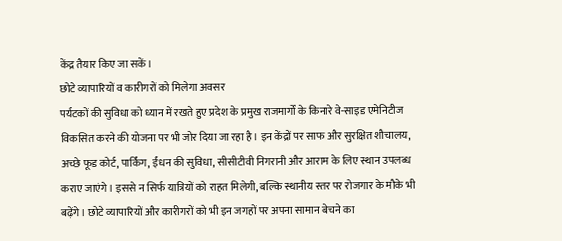केंद्र तैयार किए जा सकें।
छोटे व्यापारियों व कारीगरों को मिलेगा अवसर
पर्यटकों की सुविधा को ध्यान में रखते हुए प्रदेश के प्रमुख राजमार्गों के किनारे वे-साइड एमेनिटीज विकसित करने की योजना पर भी जोर दिया जा रहा है। इन केंद्रों पर साफ और सुरक्षित शौचालय, अच्छे फूड कोर्ट, पार्किंग, ईंधन की सुविधा, सीसीटीवी निगरानी और आराम के लिए स्थान उपलब्ध कराए जाएंगे। इससे न सिर्फ यात्रियों को राहत मिलेगी, बल्कि स्थानीय स्तर पर रोजगार के मौके भी बढ़ेंगे। छोटे व्यापारियों और कारीगरों को भी इन जगहों पर अपना सामान बेचने का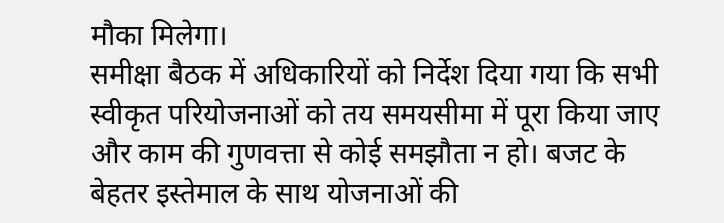मौका मिलेगा।
समीक्षा बैठक में अधिकारियों को निर्देश दिया गया कि सभी स्वीकृत परियोजनाओं को तय समयसीमा में पूरा किया जाए और काम की गुणवत्ता से कोई समझौता न हो। बजट के बेहतर इस्तेमाल के साथ योजनाओं की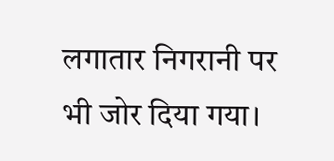लगातार निगरानी पर भी जोर दिया गया।